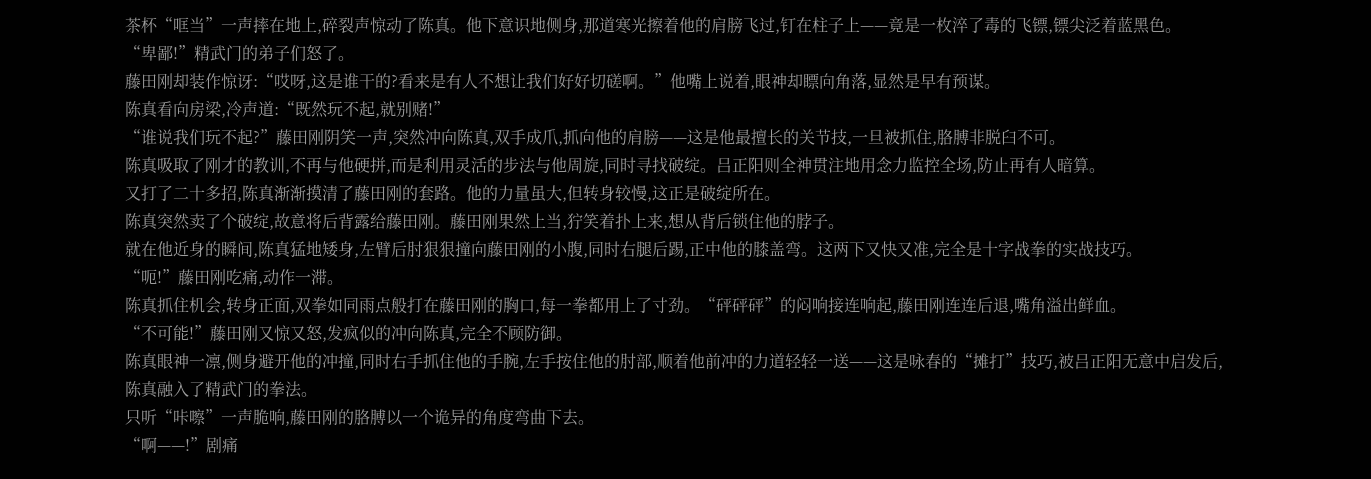茶杯“哐当”一声摔在地上,碎裂声惊动了陈真。他下意识地侧身,那道寒光擦着他的肩膀飞过,钉在柱子上——竟是一枚淬了毒的飞镖,镖尖泛着蓝黑色。
“卑鄙!”精武门的弟子们怒了。
藤田刚却装作惊讶:“哎呀,这是谁干的?看来是有人不想让我们好好切磋啊。”他嘴上说着,眼神却瞟向角落,显然是早有预谋。
陈真看向房梁,冷声道:“既然玩不起,就别赌!”
“谁说我们玩不起?”藤田刚阴笑一声,突然冲向陈真,双手成爪,抓向他的肩膀——这是他最擅长的关节技,一旦被抓住,胳膊非脱臼不可。
陈真吸取了刚才的教训,不再与他硬拼,而是利用灵活的步法与他周旋,同时寻找破绽。吕正阳则全神贯注地用念力监控全场,防止再有人暗算。
又打了二十多招,陈真渐渐摸清了藤田刚的套路。他的力量虽大,但转身较慢,这正是破绽所在。
陈真突然卖了个破绽,故意将后背露给藤田刚。藤田刚果然上当,狞笑着扑上来,想从背后锁住他的脖子。
就在他近身的瞬间,陈真猛地矮身,左臂后肘狠狠撞向藤田刚的小腹,同时右腿后踢,正中他的膝盖弯。这两下又快又准,完全是十字战拳的实战技巧。
“呃!”藤田刚吃痛,动作一滞。
陈真抓住机会,转身正面,双拳如同雨点般打在藤田刚的胸口,每一拳都用上了寸劲。“砰砰砰”的闷响接连响起,藤田刚连连后退,嘴角溢出鲜血。
“不可能!”藤田刚又惊又怒,发疯似的冲向陈真,完全不顾防御。
陈真眼神一凛,侧身避开他的冲撞,同时右手抓住他的手腕,左手按住他的肘部,顺着他前冲的力道轻轻一送——这是咏春的“摊打”技巧,被吕正阳无意中启发后,陈真融入了精武门的拳法。
只听“咔嚓”一声脆响,藤田刚的胳膊以一个诡异的角度弯曲下去。
“啊——!”剧痛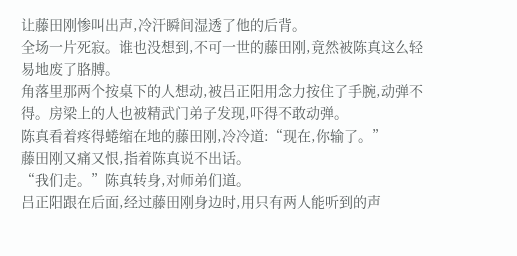让藤田刚惨叫出声,冷汗瞬间湿透了他的后背。
全场一片死寂。谁也没想到,不可一世的藤田刚,竟然被陈真这么轻易地废了胳膊。
角落里那两个按桌下的人想动,被吕正阳用念力按住了手腕,动弹不得。房梁上的人也被精武门弟子发现,吓得不敢动弹。
陈真看着疼得蜷缩在地的藤田刚,冷冷道:“现在,你输了。”
藤田刚又痛又恨,指着陈真说不出话。
“我们走。”陈真转身,对师弟们道。
吕正阳跟在后面,经过藤田刚身边时,用只有两人能听到的声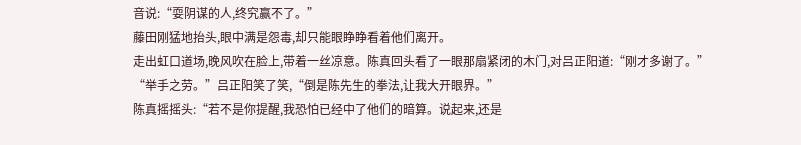音说:“耍阴谋的人,终究赢不了。”
藤田刚猛地抬头,眼中满是怨毒,却只能眼睁睁看着他们离开。
走出虹口道场,晚风吹在脸上,带着一丝凉意。陈真回头看了一眼那扇紧闭的木门,对吕正阳道:“刚才多谢了。”
“举手之劳。”吕正阳笑了笑,“倒是陈先生的拳法,让我大开眼界。”
陈真摇摇头:“若不是你提醒,我恐怕已经中了他们的暗算。说起来,还是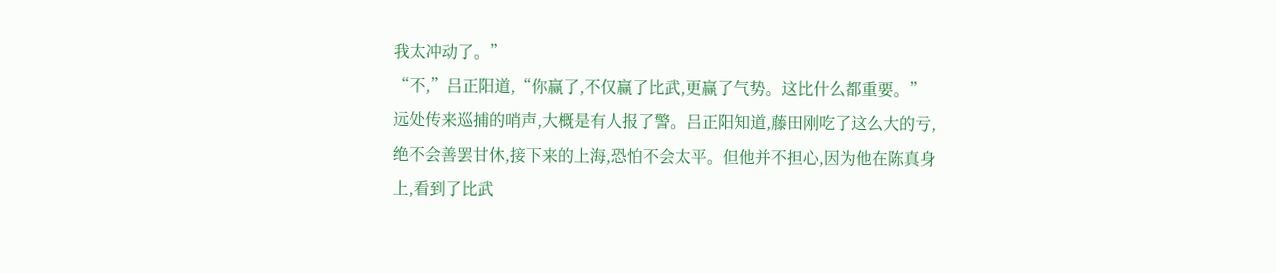我太冲动了。”
“不,”吕正阳道,“你赢了,不仅赢了比武,更赢了气势。这比什么都重要。”
远处传来巡捕的哨声,大概是有人报了警。吕正阳知道,藤田刚吃了这么大的亏,绝不会善罢甘休,接下来的上海,恐怕不会太平。但他并不担心,因为他在陈真身上,看到了比武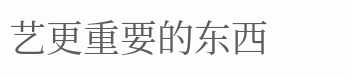艺更重要的东西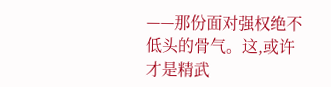——那份面对强权绝不低头的骨气。这,或许才是精武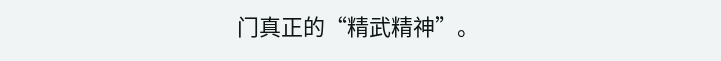门真正的“精武精神”。